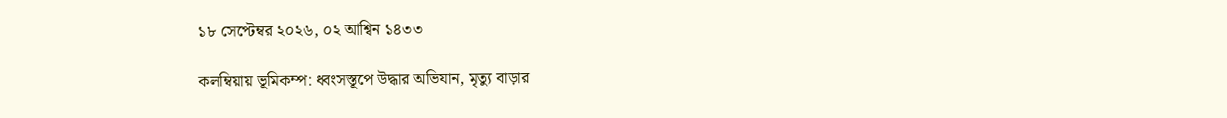১৮ সেপ্টেম্বর ২০২৬, ০২ আশ্বিন ১৪৩৩

কলম্বিয়ায় ভূমিকম্প: ধ্বংসস্তূপে উদ্ধার অভিযান, মৃত্যু বাড়ার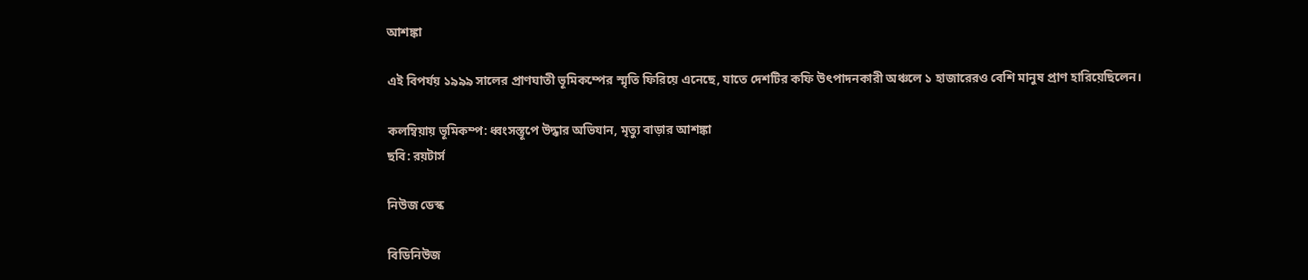আশঙ্কা

এই বিপর্যয় ১৯৯৯ সালের প্রাণঘাতী ভূমিকম্পের স্মৃতি ফিরিয়ে এনেছে, যাতে দেশটির কফি উৎপাদনকারী অঞ্চলে ১ হাজারেরও বেশি মানুষ প্রাণ হারিয়েছিলেন।

কলম্বিয়ায় ভূমিকম্প: ধ্বংসস্তূপে উদ্ধার অভিযান, মৃত্যু বাড়ার আশঙ্কা
ছবি: রয়টার্স

নিউজ ডেস্ক

বিডিনিউজ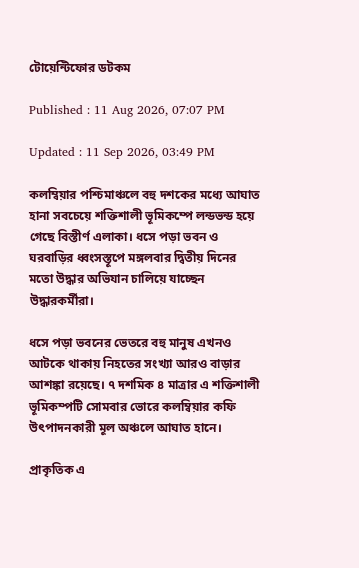টোয়েন্টিফোর ডটকম

Published : 11 Aug 2026, 07:07 PM

Updated : 11 Sep 2026, 03:49 PM

কলম্বিয়ার পশ্চিমাঞ্চলে বহু দশকের মধ্যে আঘাত হানা সবচেয়ে শক্তিশালী ভূমিকম্পে লন্ডভন্ড হয়ে গেছে বিস্তীর্ণ এলাকা। ধসে পড়া ভবন ও ঘরবাড়ির ধ্বংসস্তূপে মঙ্গলবার দ্বিতীয় দিনের মতো উদ্ধার অভিযান চালিয়ে যাচ্ছেন উদ্ধারকর্মীরা।

ধসে পড়া ভবনের ভেতরে বহু মানুষ এখনও আটকে থাকায় নিহতের সংখ্যা আরও বাড়ার আশঙ্কা রয়েছে। ৭ দশমিক ৪ মাত্রার এ শক্তিশালী ভূমিকম্পটি সোমবার ভোরে কলম্বিয়ার কফি উৎপাদনকারী মূল অঞ্চলে আঘাত হানে।

প্রাকৃতিক এ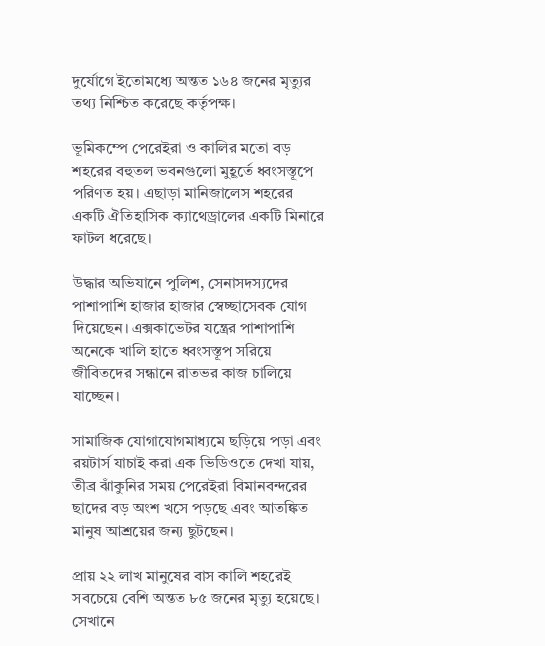দুর্যোগে ইতোমধ্যে অন্তত ১৬৪ জনের মৃত্যুর তথ্য নিশ্চিত করেছে কর্তৃপক্ষ।

ভূমিকম্পে পেরেইরা ও কালির মতো বড় শহরের বহুতল ভবনগুলো মুহূর্তে ধ্বংসস্তূপে পরিণত হয়। এছাড়া মানিজালেস শহরের একটি ঐতিহাসিক ক্যাথেড্রালের একটি মিনারে ফাটল ধরেছে।

উদ্ধার অভিযানে পুলিশ, সেনাসদস্যদের পাশাপাশি হাজার হাজার স্বেচ্ছাসেবক যোগ দিয়েছেন। এক্সকাভেটর যন্ত্রের পাশাপাশি অনেকে খালি হাতে ধ্বংসস্তূপ সরিয়ে জীবিতদের সন্ধানে রাতভর কাজ চালিয়ে যাচ্ছেন।

সামাজিক যোগাযোগমাধ্যমে ছড়িয়ে পড়া এবং রয়টার্স যাচাই করা এক ভিডিওতে দেখা যায়, তীব্র ঝাঁকুনির সময় পেরেইরা বিমানবন্দরের ছাদের বড় অংশ খসে পড়ছে এবং আতঙ্কিত মানুষ আশ্রয়ের জন্য ছুটছেন।

প্রায় ২২ লাখ মানুষের বাস কালি শহরেই সবচেয়ে বেশি অন্তত ৮৫ জনের মৃত্যু হয়েছে। সেখানে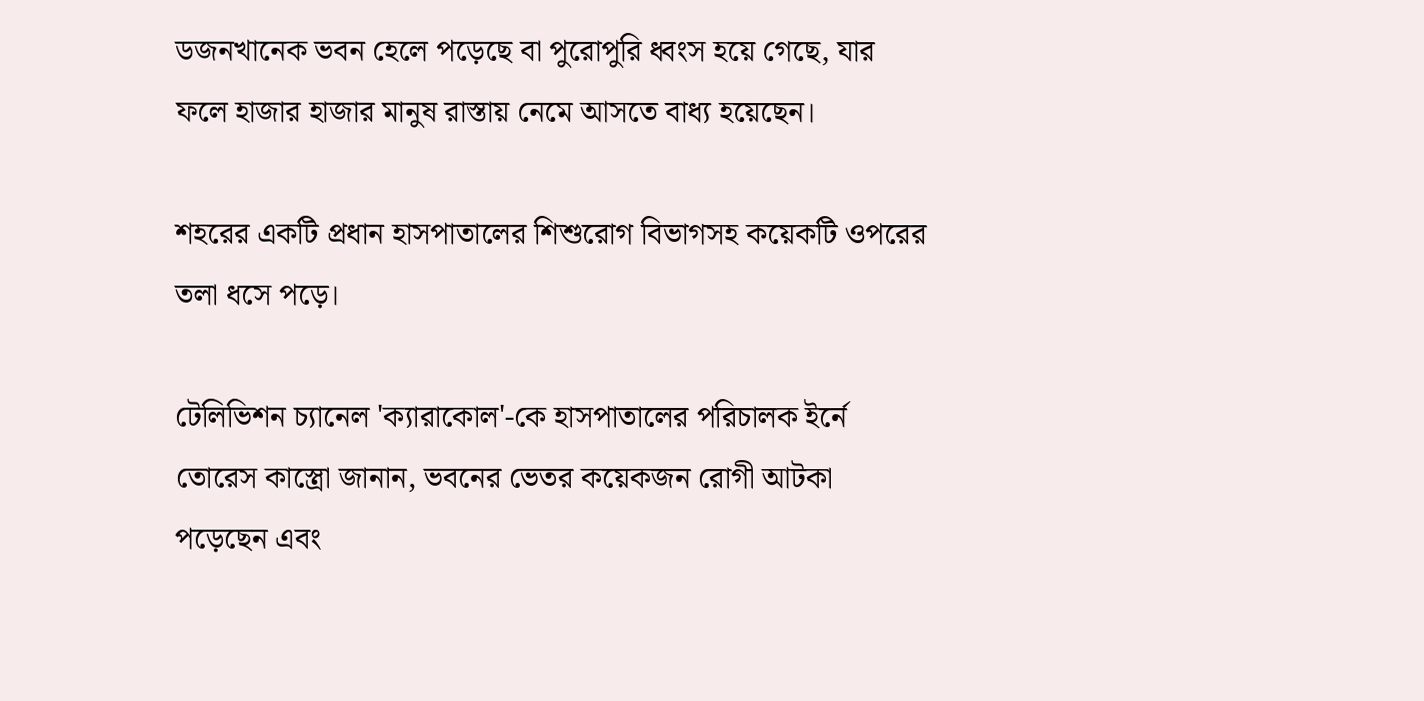ডজনখানেক ভবন হেলে পড়েছে বা পুরোপুরি ধ্বংস হয়ে গেছে, যার ফলে হাজার হাজার মানুষ রাস্তায় নেমে আসতে বাধ্য হয়েছেন।

শহরের একটি প্রধান হাসপাতালের শিশুরোগ বিভাগসহ কয়েকটি ওপরের তলা ধসে পড়ে।

টেলিভিশন চ্যানেল 'ক্যারাকোল'-কে হাসপাতালের পরিচালক ইর্নে তোরেস কাস্ত্রো জানান, ভবনের ভেতর কয়েকজন রোগী আটকা পড়েছেন এবং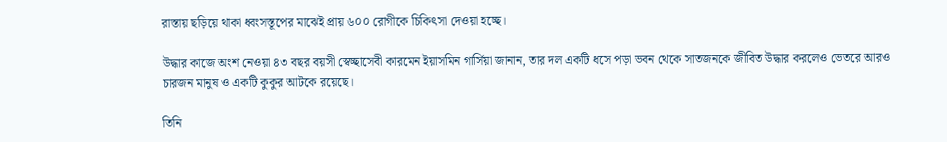রাস্তায় ছড়িয়ে থাকা ধ্বংসস্তূপের মাঝেই প্রায় ৬০০ রোগীকে চিকিৎসা দেওয়া হচ্ছে।

উদ্ধার কাজে অংশ নেওয়া ৪৩ বছর বয়সী স্বেচ্ছাসেবী কারমেন ইয়াসমিন গার্সিয়া জানান, তার দল একটি ধসে পড়া ভবন থেকে সাতজনকে জীবিত উদ্ধার করলেও ভেতরে আরও চারজন মানুষ ও একটি কুকুর আটকে রয়েছে।

তিনি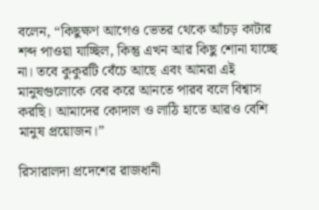বলেন, “কিছুক্ষণ আগেও ভেতর থেকে আঁচড় কাটার শব্দ পাওয়া যাচ্ছিল, কিন্তু এখন আর কিছু শোনা যাচ্ছে না। তবে কুকুরটি বেঁচে আছে এবং আমরা এই মানুষগুলোকে বের করে আনতে পারব বলে বিশ্বাস করছি। আমাদের কোদাল ও লাঠি হাতে আরও বেশি মানুষ প্রয়োজন।”

রিসারালদা প্রদেশের রাজধানী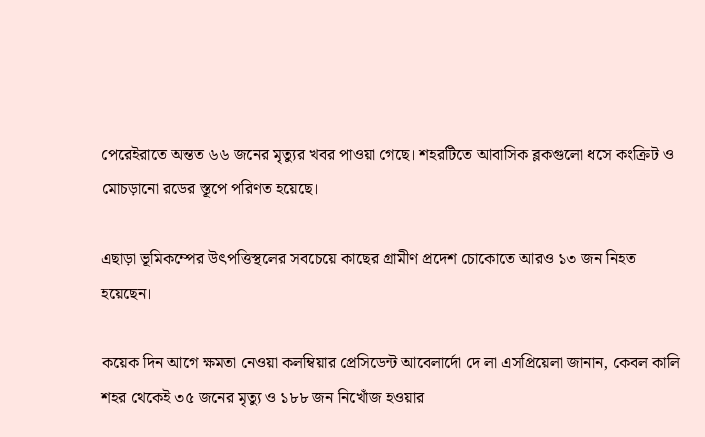পেরেইরাতে অন্তত ৬৬ জনের মৃত্যুর খবর পাওয়া গেছে। শহরটিতে আবাসিক ব্লকগুলো ধসে কংক্রিট ও মোচড়ানো রডের স্তূপে পরিণত হয়েছে।

এছাড়া ভূমিকম্পের উৎপত্তিস্থলের সবচেয়ে কাছের গ্রামীণ প্রদেশ চোকোতে আরও ১৩ জন নিহত হয়েছেন।

কয়েক দিন আগে ক্ষমতা নেওয়া কলম্বিয়ার প্রেসিডেন্ট আবেলার্দো দে লা এসপ্রিয়েলা জানান, কেবল কালি শহর থেকেই ৩৫ জনের মৃত্যু ও ১৮৮ জন নিখোঁজ হওয়ার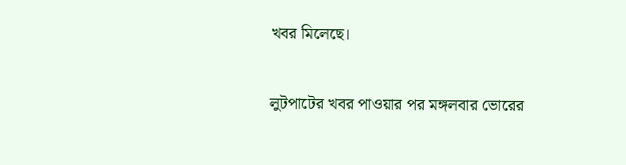খবর মিলেছে।

লুটপাটের খবর পাওয়ার পর মঙ্গলবার ভোরের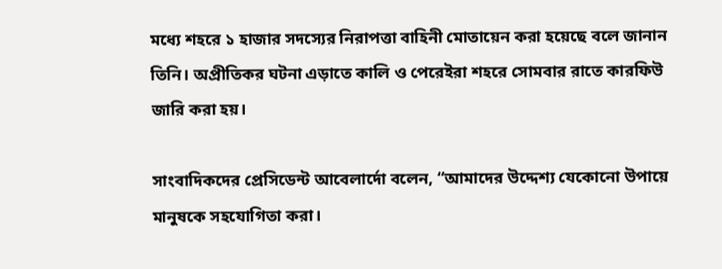মধ্যে শহরে ১ হাজার সদস্যের নিরাপত্তা বাহিনী মোতায়েন করা হয়েছে বলে জানান তিনি। অপ্রীতিকর ঘটনা এড়াতে কালি ও পেরেইরা শহরে সোমবার রাতে কারফিউ জারি করা হয়।

সাংবাদিকদের প্রেসিডেন্ট আবেলার্দো বলেন, “আমাদের উদ্দেশ্য যেকোনো উপায়ে মানুষকে সহযোগিতা করা।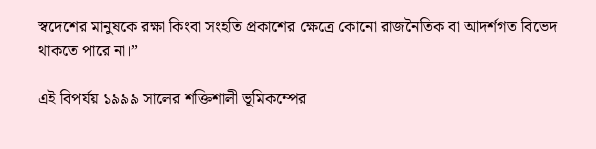স্বদেশের মানুষকে রক্ষা কিংবা সংহতি প্রকাশের ক্ষেত্রে কোনো রাজনৈতিক বা আদর্শগত বিভেদ থাকতে পারে না।”

এই বিপর্যয় ১৯৯৯ সালের শক্তিশালী ভূমিকম্পের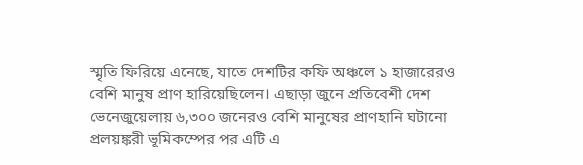স্মৃতি ফিরিয়ে এনেছে, যাতে দেশটির কফি অঞ্চলে ১ হাজারেরও বেশি মানুষ প্রাণ হারিয়েছিলেন। এছাড়া জুনে প্রতিবেশী দেশ ভেনেজুয়েলায় ৬,৩০০ জনেরও বেশি মানুষের প্রাণহানি ঘটানো প্রলয়ঙ্করী ভূমিকম্পের পর এটি এ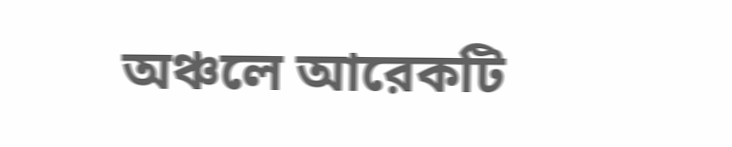অঞ্চলে আরেকটি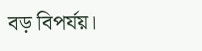বড় বিপর্যয়।